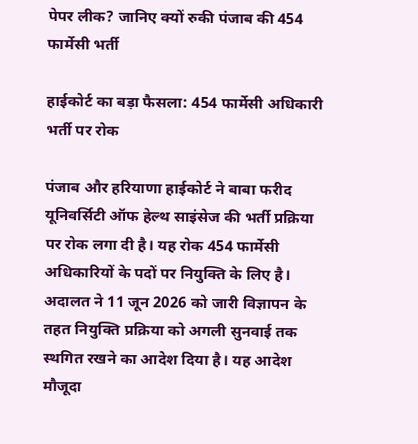पेपर लीक? जानिए क्यों रुकी पंजाब की 454 फार्मेसी भर्ती

हाईकोर्ट का बड़ा फैसला: 454 फार्मेसी अधिकारी भर्ती पर रोक

पंजाब और हरियाणा हाईकोर्ट ने बाबा फरीद यूनिवर्सिटी ऑफ हेल्थ साइंसेज की भर्ती प्रक्रिया पर रोक लगा दी है। यह रोक 454 फार्मेसी अधिकारियों के पदों पर नियुक्ति के लिए है। अदालत ने 11 जून 2026 को जारी विज्ञापन के तहत नियुक्ति प्रक्रिया को अगली सुनवाई तक स्थगित रखने का आदेश दिया है। यह आदेश मौजूदा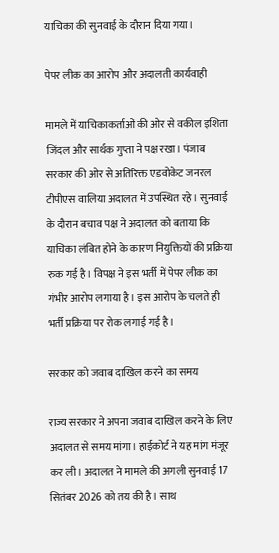याचिका की सुनवाई के दौरान दिया गया।

पेपर लीक का आरोप और अदालती कार्यवाही

मामले में याचिकाकर्ताओं की ओर से वकील इशिता जिंदल और सार्थक गुप्ता ने पक्ष रखा। पंजाब सरकार की ओर से अतिरिक्त एडवोकेट जनरल टीपीएस वालिया अदालत में उपस्थित रहे। सुनवाई के दौरान बचाव पक्ष ने अदालत को बताया कि याचिका लंबित होने के कारण नियुक्तियों की प्रक्रिया रुक गई है। विपक्ष ने इस भर्ती में पेपर लीक का गंभीर आरोप लगाया है। इस आरोप के चलते ही भर्ती प्रक्रिया पर रोक लगाई गई है।

सरकार को जवाब दाखिल करने का समय

राज्य सरकार ने अपना जवाब दाखिल करने के लिए अदालत से समय मांगा। हाईकोर्ट ने यह मांग मंजूर कर ली। अदालत ने मामले की अगली सुनवाई 17 सितंबर 2026 को तय की है। साथ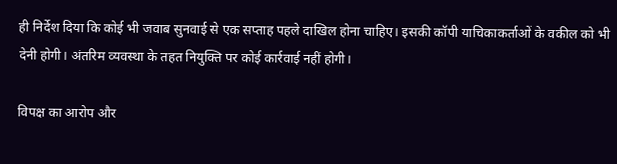ही निर्देश दिया कि कोई भी जवाब सुनवाई से एक सप्ताह पहले दाखिल होना चाहिए। इसकी कॉपी याचिकाकर्ताओं के वकील को भी देनी होगी। अंतरिम व्यवस्था के तहत नियुक्ति पर कोई कार्रवाई नहीं होगी।

विपक्ष का आरोप और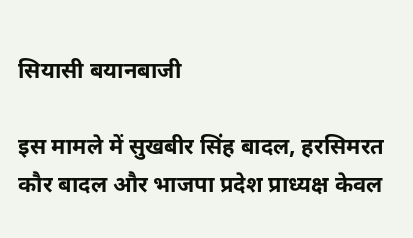सियासी बयानबाजी

इस मामले में सुखबीर सिंह बादल, हरसिमरत कौर बादल और भाजपा प्रदेश प्राध्यक्ष केवल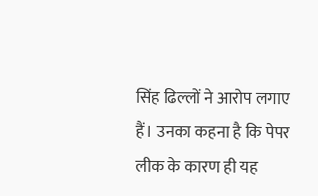सिंह ढिल्लों ने आरोप लगाए हैं। उनका कहना है कि पेपर लीक के कारण ही यह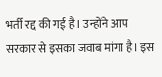भर्ती रद्द की गई है। उन्होंने आप सरकार से इसका जवाब मांगा है। इस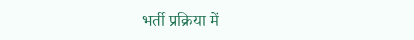भर्ती प्रक्रिया में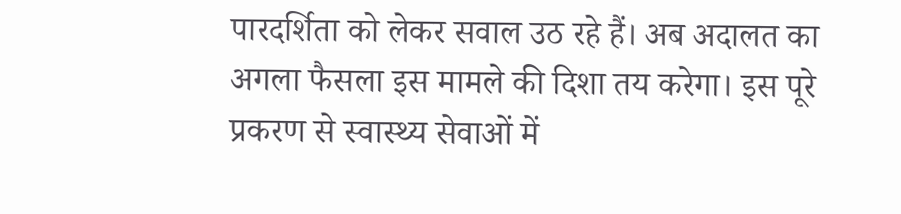पारदर्शिता को लेकर सवाल उठ रहे हैं। अब अदालत का अगला फैसला इस मामले की दिशा तय करेगा। इस पूरे प्रकरण से स्वास्थ्य सेवाओं में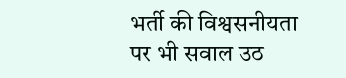भर्ती की विश्वसनीयता पर भी सवाल उठ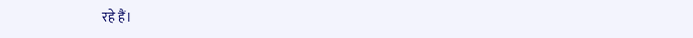रहे हैं।